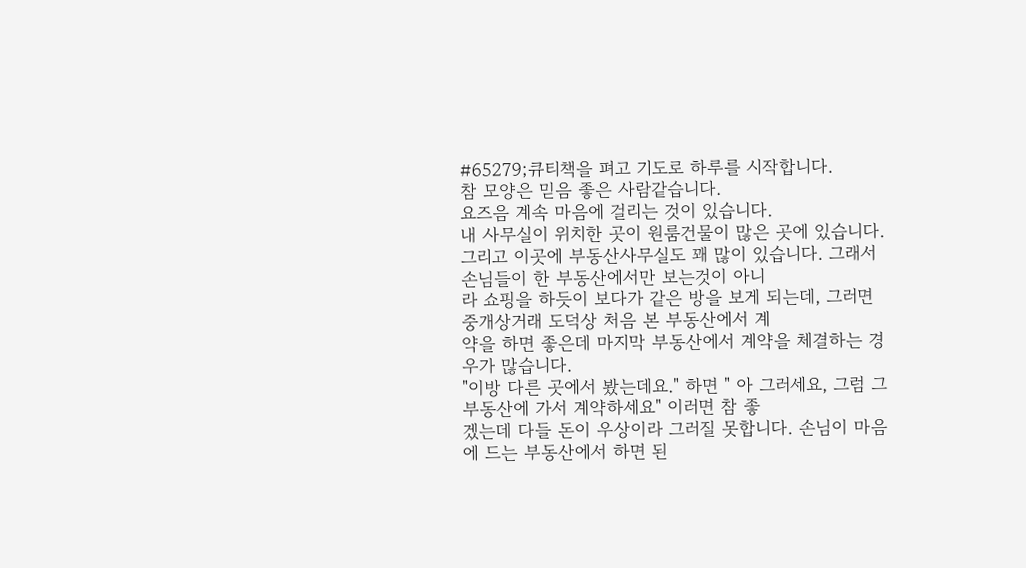#65279;큐티책을 펴고 기도로 하루를 시작합니다.
참 모양은 믿음 좋은 사람같습니다.
요즈음 계속 마음에 걸리는 것이 있습니다.
내 사무실이 위치한 곳이 원룸건물이 많은 곳에 있습니다.
그리고 이곳에 부동산사무실도 꽤 많이 있습니다. 그래서 손님들이 한 부동산에서만 보는것이 아니
라 쇼핑을 하듯이 보다가 같은 방을 보게 되는데, 그러면 중개상거래 도덕상 처음 본 부동산에서 계
약을 하면 좋은데 마지막 부동산에서 계약을 체결하는 경우가 많습니다.
"이방 다른 곳에서 봤는데요." 하면 " 아 그러세요, 그럼 그 부동산에 가서 계약하세요" 이러면 참 좋
겠는데 다들 돈이 우상이라 그러질 못합니다. 손님이 마음에 드는 부동산에서 하면 된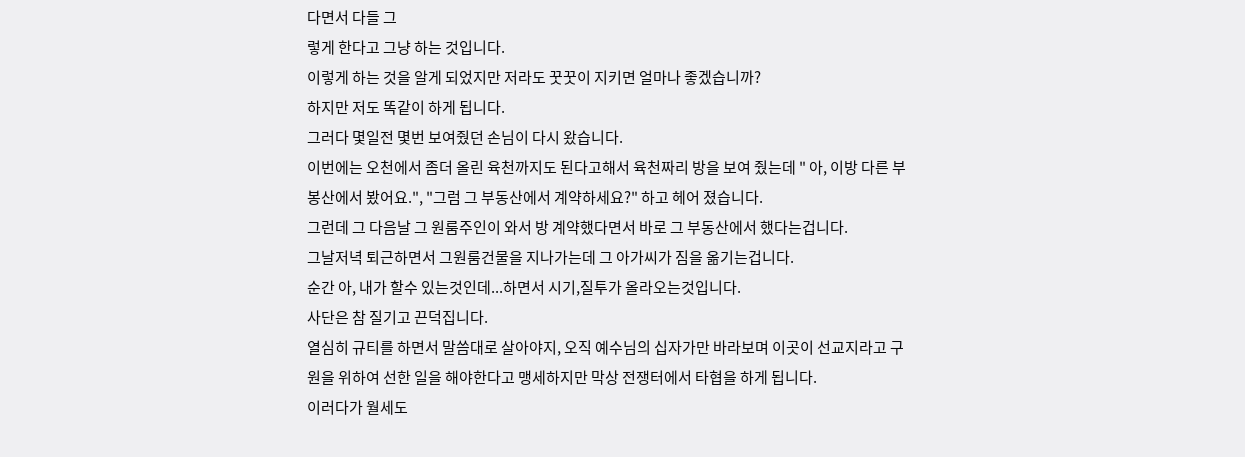다면서 다들 그
렇게 한다고 그냥 하는 것입니다.
이렇게 하는 것을 알게 되었지만 저라도 꿋꿋이 지키면 얼마나 좋겠습니까?
하지만 저도 똑같이 하게 됩니다.
그러다 몇일전 몇번 보여줬던 손님이 다시 왔습니다.
이번에는 오천에서 좀더 올린 육천까지도 된다고해서 육천짜리 방을 보여 줬는데 " 아, 이방 다른 부
봉산에서 봤어요.", "그럼 그 부동산에서 계약하세요?" 하고 헤어 졌습니다.
그런데 그 다음날 그 원룸주인이 와서 방 계약했다면서 바로 그 부동산에서 했다는겁니다.
그날저녁 퇴근하면서 그원룸건물을 지나가는데 그 아가씨가 짐을 옮기는겁니다.
순간 아, 내가 할수 있는것인데...하면서 시기,질투가 올라오는것입니다.
사단은 참 질기고 끈덕집니다.
열심히 규티를 하면서 말씀대로 살아야지, 오직 예수님의 십자가만 바라보며 이곳이 선교지라고 구
원을 위하여 선한 일을 해야한다고 맹세하지만 막상 전쟁터에서 타협을 하게 됩니다.
이러다가 월세도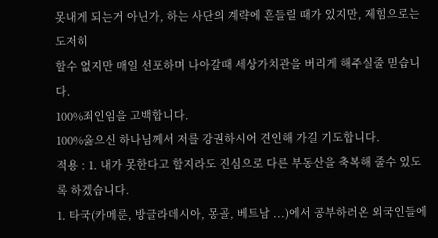못내게 되는거 아닌가, 하는 사단의 계략에 흔들릴 때가 있지만, 제힘으로는 도저히
할수 없지만 매일 선포하며 나아갈때 세상가치관을 버리게 해주실줄 믿습니다.
100%죄인임을 고백합니다.
100%옳으신 하나님께서 저를 강권하시어 견인해 가길 기도합니다.
적용 : 1. 내가 못한다고 할지라도 진심으로 다른 부동산을 축복해 줄수 있도록 하겠습니다.
1. 타국(카메룬, 방글라데시아, 몽골, 베트남 ...)에서 공부하러온 외국인들에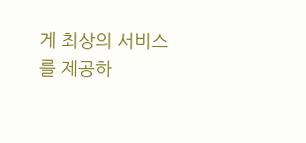게 최상의 서비스를 제공하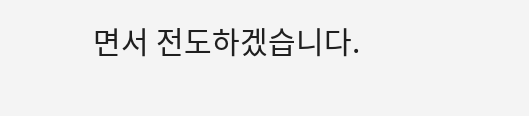면서 전도하겠습니다.